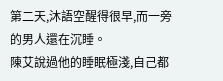第二天,沐語空醒得很早,而一旁的男人還在沉睡。
陳艾說過他的睡眠極淺,自己都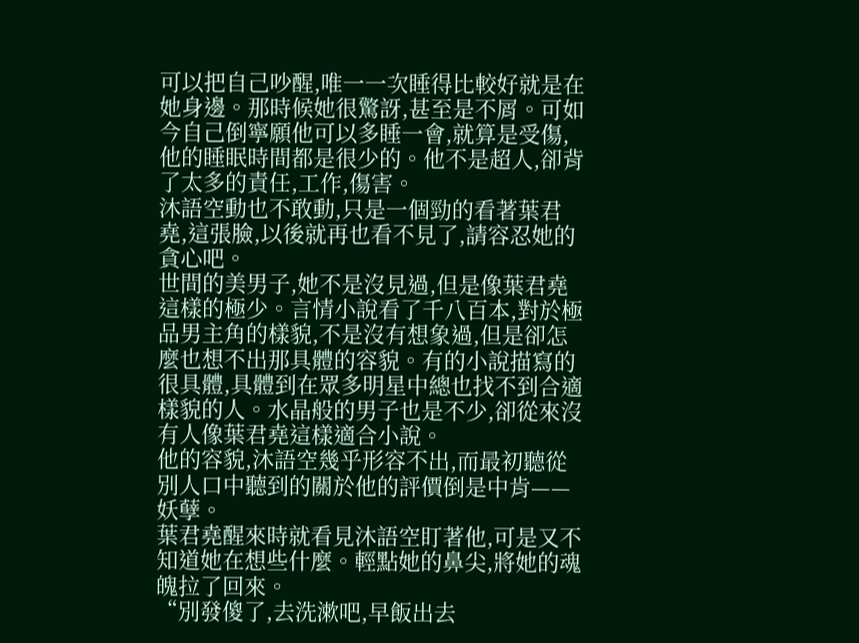可以把自己吵醒,唯一一次睡得比較好就是在她身邊。那時候她很驚訝,甚至是不屑。可如今自己倒寧願他可以多睡一會,就算是受傷,他的睡眠時間都是很少的。他不是超人,卻背了太多的責任,工作,傷害。
沐語空動也不敢動,只是一個勁的看著葉君堯,這張臉,以後就再也看不見了,請容忍她的貪心吧。
世間的美男子,她不是沒見過,但是像葉君堯這樣的極少。言情小說看了千八百本,對於極品男主角的樣貌,不是沒有想象過,但是卻怎麼也想不出那具體的容貌。有的小說描寫的很具體,具體到在眾多明星中總也找不到合適樣貌的人。水晶般的男子也是不少,卻從來沒有人像葉君堯這樣適合小說。
他的容貌,沐語空幾乎形容不出,而最初聽從別人口中聽到的關於他的評價倒是中肯——妖孽。
葉君堯醒來時就看見沐語空盯著他,可是又不知道她在想些什麼。輕點她的鼻尖,將她的魂魄拉了回來。
“別發傻了,去洗漱吧,早飯出去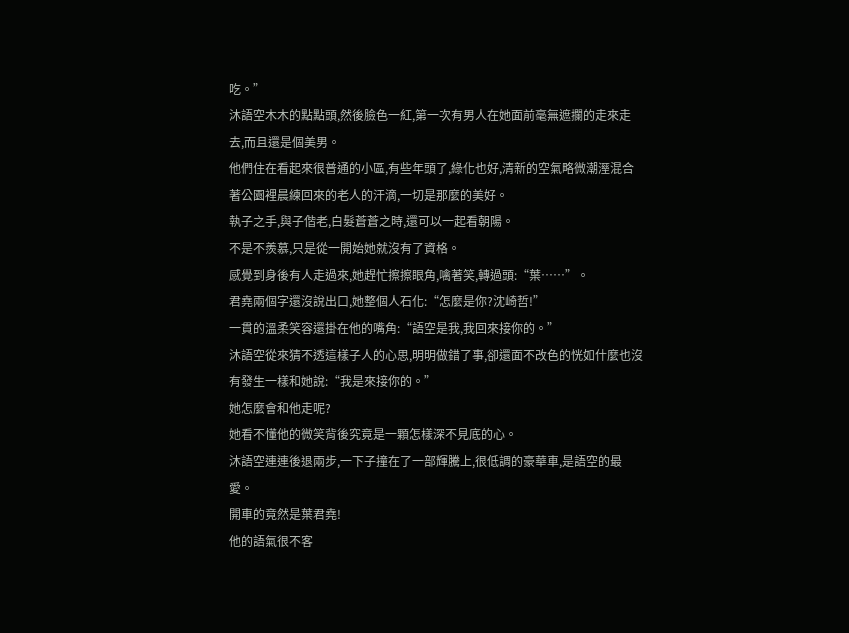吃。”
沐語空木木的點點頭,然後臉色一紅,第一次有男人在她面前毫無遮攔的走來走去,而且還是個美男。
他們住在看起來很普通的小區,有些年頭了,綠化也好,清新的空氣略微潮溼混合著公園裡晨練回來的老人的汗滴,一切是那麼的美好。
執子之手,與子偕老,白髮蒼蒼之時,還可以一起看朝陽。
不是不羨慕,只是從一開始她就沒有了資格。
感覺到身後有人走過來,她趕忙擦擦眼角,噙著笑,轉過頭:“葉……”。
君堯兩個字還沒說出口,她整個人石化:“怎麼是你?沈崎哲!”
一貫的溫柔笑容還掛在他的嘴角:“語空是我,我回來接你的。”
沐語空從來猜不透這樣子人的心思,明明做錯了事,卻還面不改色的恍如什麼也沒有發生一樣和她說:“我是來接你的。”
她怎麼會和他走呢?
她看不懂他的微笑背後究竟是一顆怎樣深不見底的心。
沐語空連連後退兩步,一下子撞在了一部輝騰上,很低調的豪華車,是語空的最愛。
開車的竟然是葉君堯!
他的語氣很不客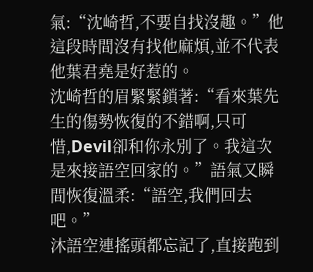氣:“沈崎哲,不要自找沒趣。”他這段時間沒有找他麻煩,並不代表他葉君堯是好惹的。
沈崎哲的眉緊緊鎖著:“看來葉先生的傷勢恢復的不錯啊,只可惜,Devil卻和你永別了。我這次是來接語空回家的。”語氣又瞬間恢復溫柔:“語空,我們回去吧。”
沐語空連搖頭都忘記了,直接跑到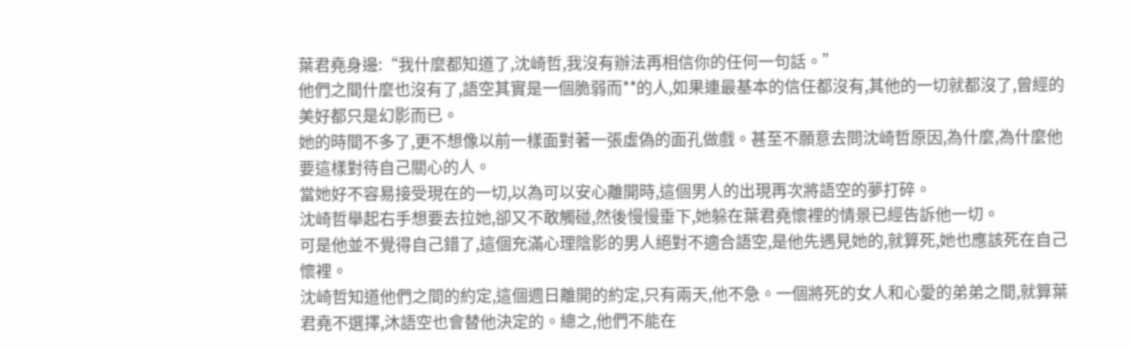葉君堯身邊:“我什麼都知道了,沈崎哲,我沒有辦法再相信你的任何一句話。”
他們之間什麼也沒有了,語空其實是一個脆弱而**的人,如果連最基本的信任都沒有,其他的一切就都沒了,曾經的美好都只是幻影而已。
她的時間不多了,更不想像以前一樣面對著一張虛偽的面孔做戲。甚至不願意去問沈崎哲原因,為什麼,為什麼他要這樣對待自己關心的人。
當她好不容易接受現在的一切,以為可以安心離開時,這個男人的出現再次將語空的夢打碎。
沈崎哲舉起右手想要去拉她,卻又不敢觸碰,然後慢慢垂下,她躲在葉君堯懷裡的情景已經告訴他一切。
可是他並不覺得自己錯了,這個充滿心理陰影的男人絕對不適合語空,是他先遇見她的,就算死,她也應該死在自己懷裡。
沈崎哲知道他們之間的約定,這個週日離開的約定,只有兩天,他不急。一個將死的女人和心愛的弟弟之間,就算葉君堯不選擇,沐語空也會替他決定的。總之,他們不能在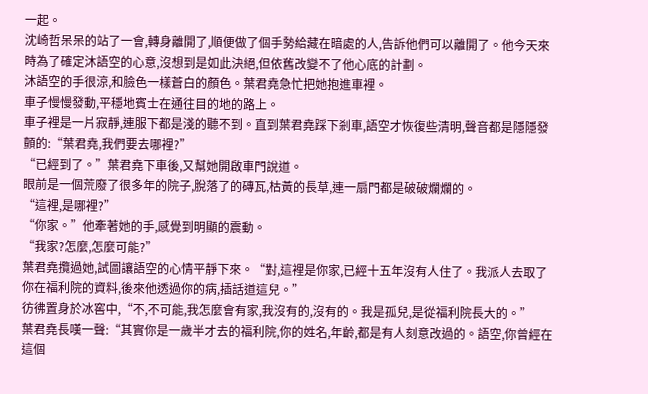一起。
沈崎哲呆呆的站了一會,轉身離開了,順便做了個手勢給藏在暗處的人,告訴他們可以離開了。他今天來時為了確定沐語空的心意,沒想到是如此決絕,但依舊改變不了他心底的計劃。
沐語空的手很涼,和臉色一樣蒼白的顏色。葉君堯急忙把她抱進車裡。
車子慢慢發動,平穩地賓士在通往目的地的路上。
車子裡是一片寂靜,連服下都是淺的聽不到。直到葉君堯踩下剎車,語空才恢復些清明,聲音都是隱隱發顫的:“葉君堯,我們要去哪裡?”
“已經到了。”葉君堯下車後,又幫她開啟車門說道。
眼前是一個荒廢了很多年的院子,脫落了的磚瓦,枯黃的長草,連一扇門都是破破爛爛的。
“這裡,是哪裡?”
“你家。”他牽著她的手,感覺到明顯的震動。
“我家?怎麼,怎麼可能?”
葉君堯攬過她,試圖讓語空的心情平靜下來。“對,這裡是你家,已經十五年沒有人住了。我派人去取了你在福利院的資料,後來他透過你的病,插話道這兒。”
彷彿置身於冰窖中,“不,不可能,我怎麼會有家,我沒有的,沒有的。我是孤兒,是從福利院長大的。”
葉君堯長嘆一聲:“其實你是一歲半才去的福利院,你的姓名,年齡,都是有人刻意改過的。語空,你曾經在這個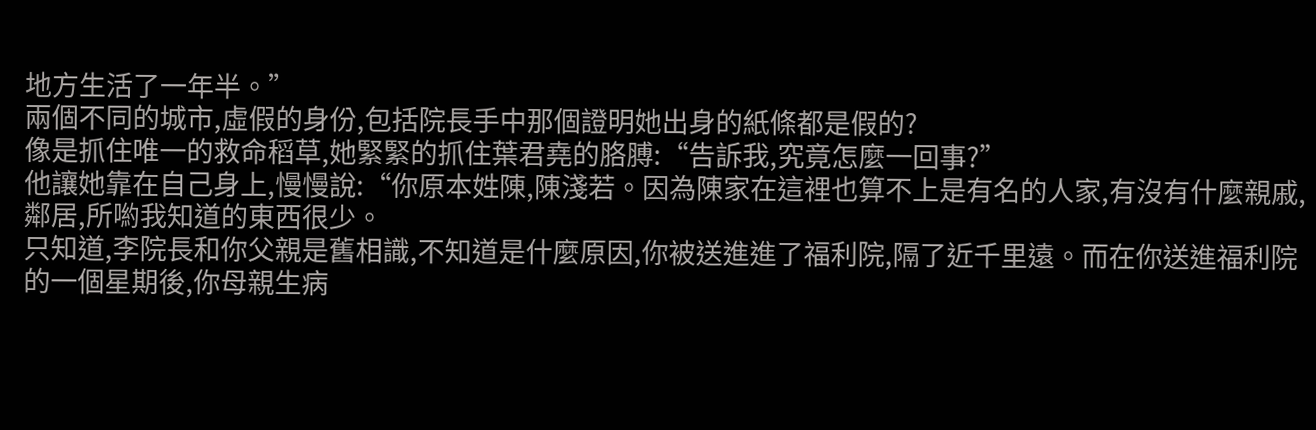地方生活了一年半。”
兩個不同的城市,虛假的身份,包括院長手中那個證明她出身的紙條都是假的?
像是抓住唯一的救命稻草,她緊緊的抓住葉君堯的胳膊:“告訴我,究竟怎麼一回事?”
他讓她靠在自己身上,慢慢說:“你原本姓陳,陳淺若。因為陳家在這裡也算不上是有名的人家,有沒有什麼親戚,鄰居,所喲我知道的東西很少。
只知道,李院長和你父親是舊相識,不知道是什麼原因,你被送進進了福利院,隔了近千里遠。而在你送進福利院的一個星期後,你母親生病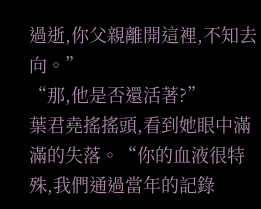過逝,你父親離開這裡,不知去向。”
“那,他是否還活著?”
葉君堯搖搖頭,看到她眼中滿滿的失落。“你的血液很特殊,我們通過當年的記錄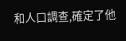和人口調查,確定了他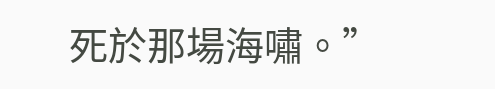死於那場海嘯。”